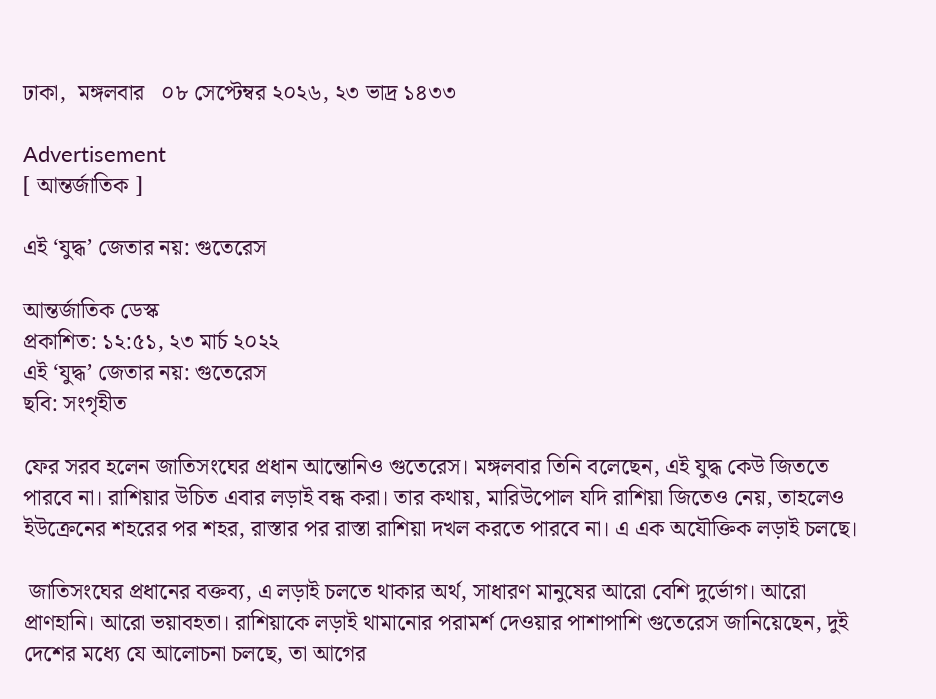ঢাকা,  মঙ্গলবার   ০৮ সেপ্টেম্বর ২০২৬, ২৩ ভাদ্র ১৪৩৩

Advertisement
[ আন্তর্জাতিক ]

এই ‘যুদ্ধ’ জেতার নয়: গুতেরেস

আন্তর্জাতিক ডেস্ক
প্রকাশিত: ১২:৫১, ২৩ মার্চ ২০২২
এই ‘যুদ্ধ’ জেতার নয়: গুতেরেস
ছবি: সংগৃহীত

ফের সরব হলেন জাতিসংঘের প্রধান আন্তোনিও গুতেরেস। মঙ্গলবার তিনি বলেছেন, এই যুদ্ধ কেউ জিততে পারবে না। রাশিয়ার উচিত এবার লড়াই বন্ধ করা। তার কথায়, মারিউপোল যদি রাশিয়া জিতেও নেয়, তাহলেও ইউক্রেনের শহরের পর শহর, রাস্তার পর রাস্তা রাশিয়া দখল করতে পারবে না। এ এক অযৌক্তিক লড়াই চলছে।

 জাতিসংঘের প্রধানের বক্তব্য, এ লড়াই চলতে থাকার অর্থ, সাধারণ মানুষের আরো বেশি দুর্ভোগ। আরো প্রাণহানি। আরো ভয়াবহতা। রাশিয়াকে লড়াই থামানোর পরামর্শ দেওয়ার পাশাপাশি গুতেরেস জানিয়েছেন, দুই দেশের মধ্যে যে আলোচনা চলছে, তা আগের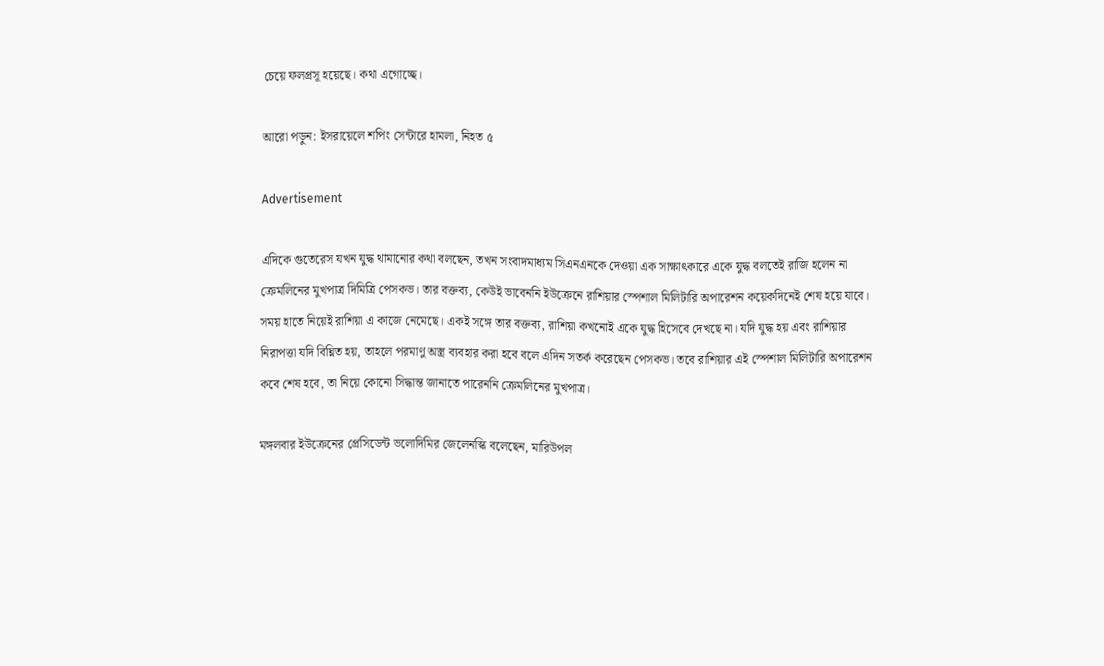চেয়ে ফলপ্রসূ হয়েছে। কথা এগোচ্ছে।

আরো পড়ুন: ইসরায়েলে শপিং সেন্টারে হামলা, নিহত ৫

Advertisement

এদিকে গুতেরেস যখন যুদ্ধ থামানোর কথা বলছেন, তখন সংবাদমাধ্যম সিএনএনকে দেওয়া এক সাক্ষাৎকারে একে যুদ্ধ বলতেই রাজি হলেন না ক্রেমলিনের মুখপাত্র দিমিত্রি পেসকভ। তার বক্তব্য, কেউই ভাবেননি ইউক্রেনে রাশিয়ার স্পেশাল মিলিটারি অপারেশন কয়েকদিনেই শেষ হয়ে যাবে। সময় হাতে নিয়েই রাশিয়া এ কাজে নেমেছে। একই সঙ্গে তার বক্তব্য, রাশিয়া কখনোই একে যুদ্ধ হিসেবে দেখছে না। যদি যুদ্ধ হয় এবং রাশিয়ার নিরাপত্তা যদি বিঘ্নিত হয়, তাহলে পরমাণু অস্ত্র ব্যবহার করা হবে বলে এদিন সতর্ক করেছেন পেসকভ। তবে রাশিয়ার এই স্পেশাল মিলিটারি অপারেশন কবে শেষ হবে, তা নিয়ে কোনো সিদ্ধান্ত জানাতে পারেননি ক্রেমলিনের মুখপাত্র।

মঙ্গলবার ইউক্রেনের প্রেসিডেন্ট ভলোদিমির জেলেনস্কি বলেছেন, মারিউপল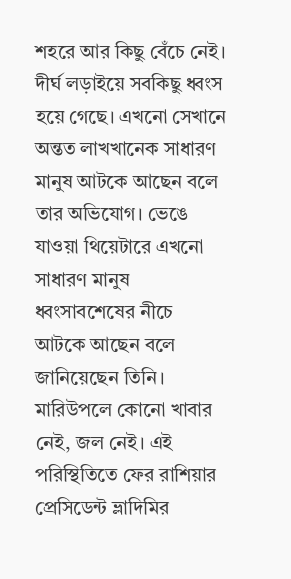শহরে আর কিছু বেঁচে নেই। দীর্ঘ লড়াইয়ে সবকিছু ধ্বংস হয়ে গেছে। এখনো সেখানে অন্তত লাখখানেক সাধারণ মানুষ আটকে আছেন বলে তার অভিযোগ। ভেঙে যাওয়া থিয়েটারে এখনো সাধারণ মানুষ ধ্বংসাবশেষের নীচে আটকে আছেন বলে জানিয়েছেন তিনি। মারিউপলে কোনো খাবার নেই, জল নেই। এই পরিস্থিতিতে ফের রাশিয়ার প্রেসিডেন্ট ভ্লাদিমির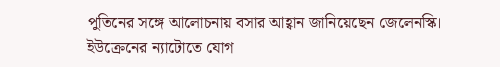পুতিনের সঙ্গে আলোচনায় বসার আহ্বান জানিয়েছেন জেলেনস্কি। ইউক্রেনের ন্যাটোতে যোগ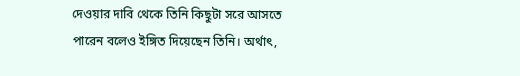দেওয়ার দাবি থেকে তিনি কিছুটা সরে আসতে পারেন বলেও ইঙ্গিত দিয়েছেন তিনি। অর্থাৎ,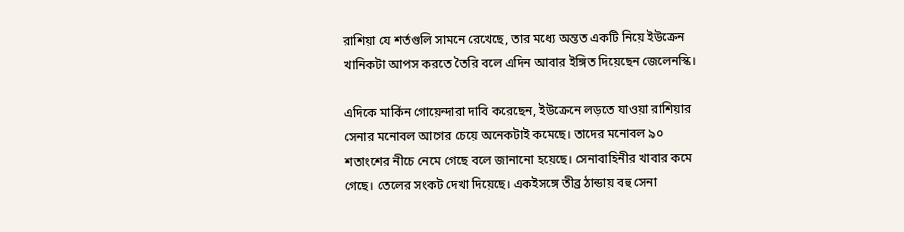রাশিয়া যে শর্তগুলি সামনে রেখেছে, তার মধ্যে অন্তত একটি নিয়ে ইউক্রেন খানিকটা আপস করতে তৈরি বলে এদিন আবার ইঙ্গিত দিয়েছেন জেলেনস্কি।

এদিকে মার্কিন গোয়েন্দারা দাবি করেছেন, ইউক্রেনে লড়তে যাওয়া রাশিয়ার সেনার মনোবল আগের চেয়ে অনেকটাই কমেছে। তাদের মনোবল ৯০ শতাংশের নীচে নেমে গেছে বলে জানানো হয়েছে। সেনাবাহিনীর খাবার কমে গেছে। তেলের সংকট দেখা দিয়েছে। একইসঙ্গে তীব্র ঠান্ডায় বহু সেনা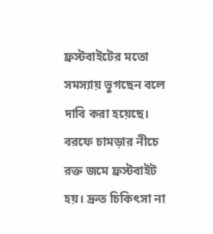ফ্রস্টবাইটের মতো সমস্যায় ভুগছেন বলে দাবি করা হয়েছে। বরফে চামড়ার নীচে রক্ত জমে ফ্রস্টবাইট হয়। দ্রুত চিকিৎসা না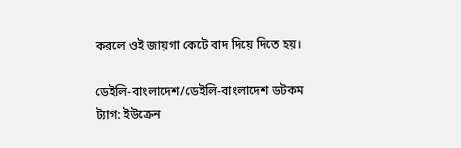করলে ওই জায়গা কেটে বাদ দিয়ে দিতে হয়।

ডেইলি-বাংলাদেশ/ডেইলি-বাংলাদেশ ডটকম
ট্যাগ: ইউক্রেন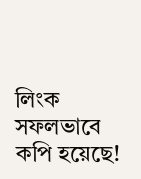লিংক সফলভাবে কপি হয়েছে!